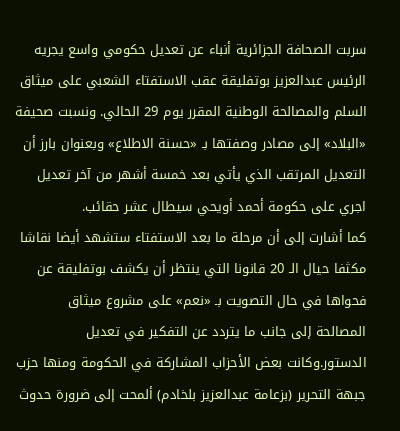سربت الصحافة الجزائرية أنباء عن تعديل حكومي واسع يجريه الرئيس عبدالعزيز بوتفليقة عقب الاستفتاء الشعبي على ميثاق السلم والمصالحة الوطنية المقرر يوم 29 الحالي. ونسبت صحيفة «البلاد» إلى مصادر وصفتها بـ «حسنة الاطلاع» وبعنوان بارز أن التعديل المرتقب الذي يأتي بعد خمسة أشهر من آخر تعديل اجري على حكومة أحمد أويحي سيطال عشر حقائب.
كما أشارت إلى أن مرحلة ما بعد الاستفتاء ستشهد أيضا نقاشا مكثفا حيال الـ 20 قانونا التي ينتظر أن يكشف بوتفليقة عن فحواها في حال التصويت بـ «نعم» على مشروع ميثاق المصالحة إلى جانب ما يتردد عن التفكير في تعديل الدستور.وكانت بعض الأحزاب المشاركة في الحكومة ومنها حزب جبهة التحرير (بزعامة عبدالعزيز بلخادم) ألمحت إلى ضرورة حدوث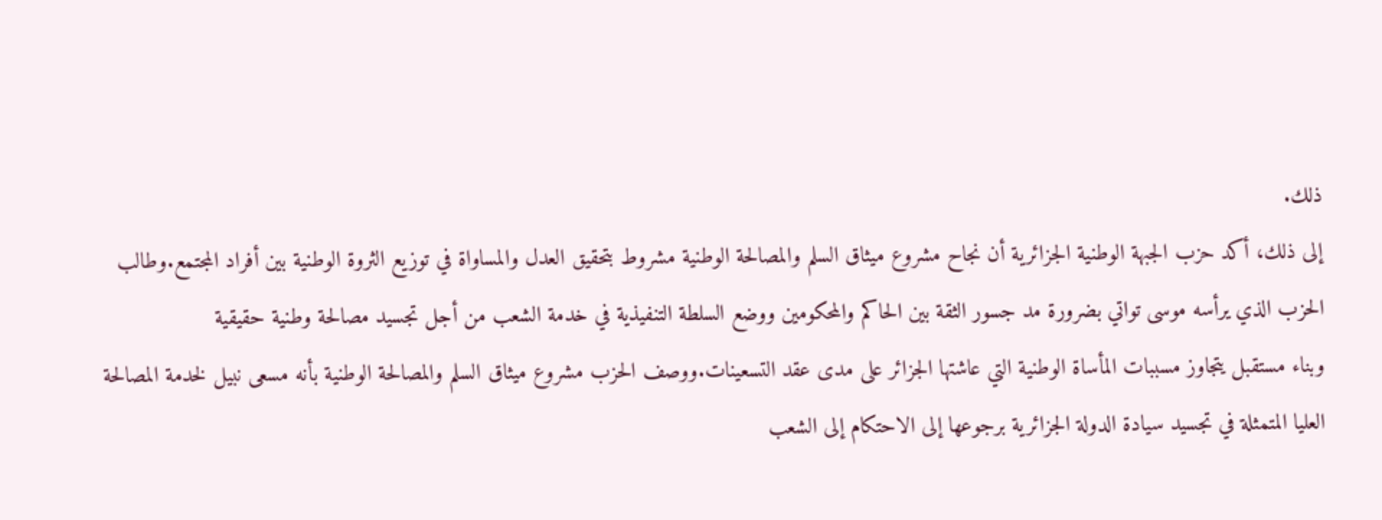ذلك.
إلى ذلك، أكد حزب الجبهة الوطنية الجزائرية أن نجاح مشروع ميثاق السلم والمصالحة الوطنية مشروط بتحقيق العدل والمساواة في توزيع الثروة الوطنية بين أفراد المجتمع.وطالب الحزب الذي يرأسه موسى تواتي بضرورة مد جسور الثقة بين الحاكم والمحكومين ووضع السلطة التنفيذية في خدمة الشعب من أجل تجسيد مصالحة وطنية حقيقية
وبناء مستقبل يتجاوز مسببات المأساة الوطنية التي عاشتها الجزائر على مدى عقد التسعينات.ووصف الحزب مشروع ميثاق السلم والمصالحة الوطنية بأنه مسعى نبيل لخدمة المصالحة العليا المتمثلة في تجسيد سيادة الدولة الجزائرية برجوعها إلى الاحتكام إلى الشعب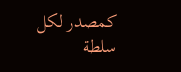كمصدر لكل سلطة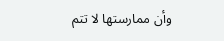وأن ممارستها لا تتم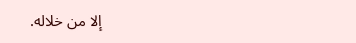إلا من خلاله.